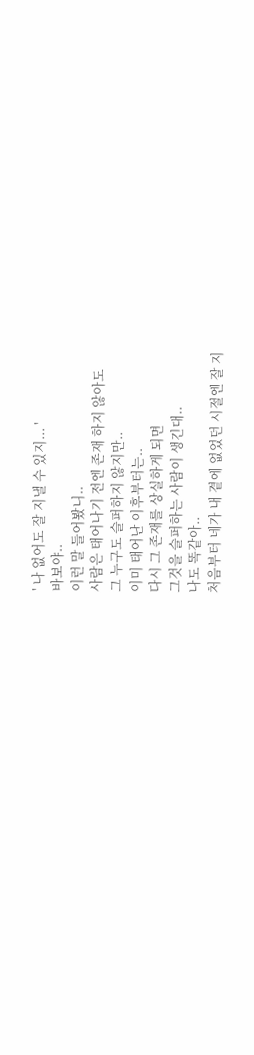' 나 없어도 잘 지낼 수 있지... '
바보야..
이런 말 들어봤니..
사람은 태어나기 전엔 존재 하지 않아도
그 누구도 슬퍼하지 않지만..
이미 태어난 이후부터는..
다시 그 존재를 상실하게 되면
그것을 슬퍼하는 사람이 생긴대..
나도 똑같아..
처음부터 네가 내 곁에 없었던 시절엔 잘 지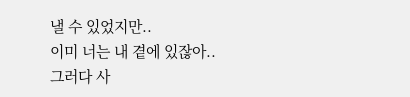낼 수 있었지만..
이미 너는 내 곁에 있잖아..
그러다 사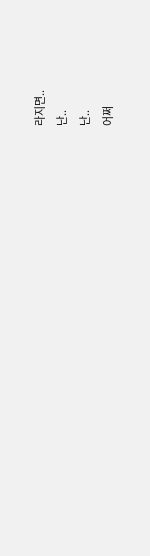라지면..
난..
난..
어쩌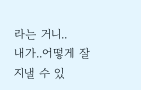라는 거니..
내가..어떻게 잘 지낼 수 있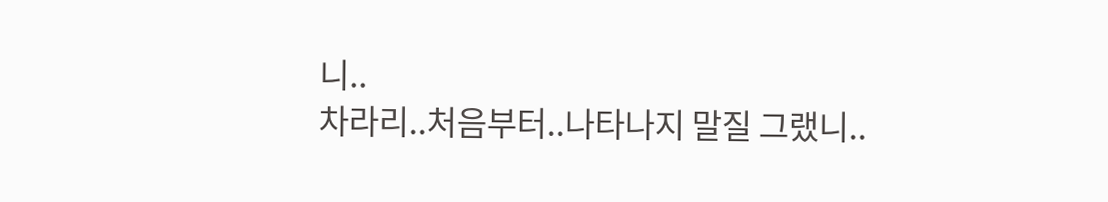니..
차라리..처음부터..나타나지 말질 그랬니..